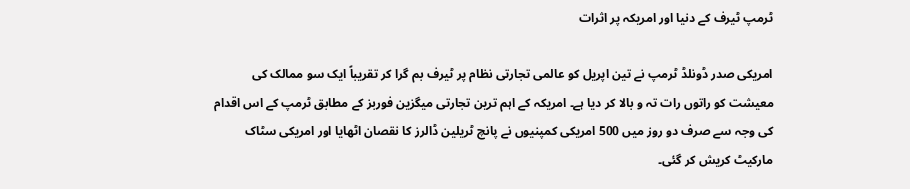ٹرمپ ٹیرف کے دنیا اور امریکہ پر اثرات

امریکی صدر ڈونلڈ ٹرمپ نے تین اپریل کو عالمی تجارتی نظام پر ٹیرف بم گرا کر تقریباً ایک سو ممالک کی معیشت کو راتوں رات تہ و بالا کر دیا ہے۔ امریکہ کے اہم ترین تجارتی میگزین فوربز کے مطابق ٹرمپ کے اس اقدام کی وجہ سے صرف دو روز میں 500 امریکی کمپنیوں نے پانچ ٹریلین ڈالرز کا نقصان اٹھایا اور امریکی سٹاک مارکیٹ کریش کر گئی۔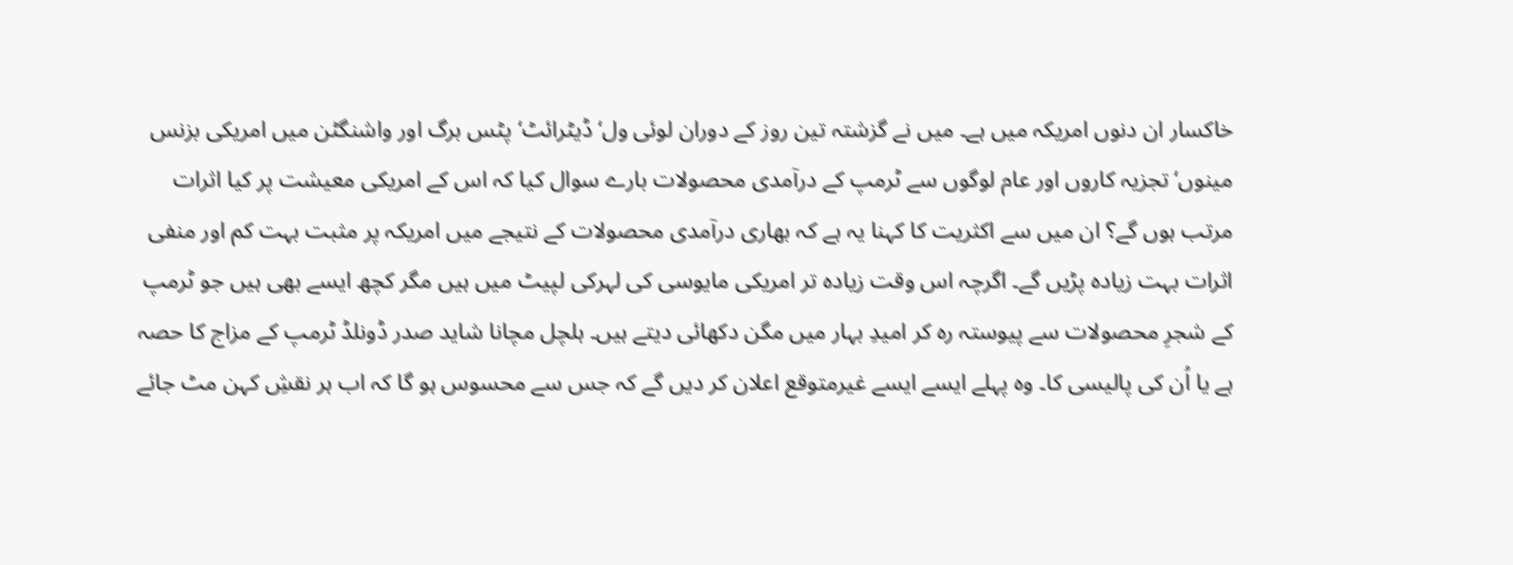خاکسار ان دنوں امریکہ میں ہے۔ میں نے گزشتہ تین روز کے دوران لوئی ول‘ ڈیٹرائٹ‘ پٹس برگ اور واشنگٹن میں امریکی بزنس مینوں‘ تجزیہ کاروں اور عام لوگوں سے ٹرمپ کے درآمدی محصولات بارے سوال کیا کہ اس کے امریکی معیشت پر کیا اثرات مرتب ہوں گے؟ ان میں سے اکثریت کا کہنا یہ ہے کہ بھاری درآمدی محصولات کے نتیجے میں امریکہ پر مثبت بہت کم اور منفی اثرات بہت زیادہ پڑیں گے۔ اگرچہ اس وقت زیادہ تر امریکی مایوسی کی لہرکی لپیٹ میں ہیں مگر کچھ ایسے بھی ہیں جو ٹرمپ کے شجرِ محصولات سے پیوستہ رہ کر امیدِ بہار میں مگن دکھائی دیتے ہیں۔ ہلچل مچانا شاید صدر ڈونلڈ ٹرمپ کے مزاج کا حصہ ہے یا اُن کی پالیسی کا۔ وہ پہلے ایسے ایسے غیرمتوقع اعلان کر دیں گے کہ جس سے محسوس ہو گا کہ اب ہر نقشِ کہن مٹ جائے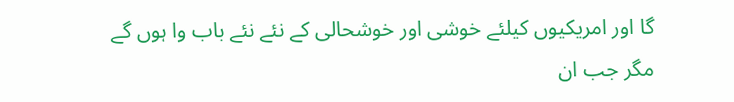گا اور امریکیوں کیلئے خوشی اور خوشحالی کے نئے نئے باب وا ہوں گے مگر جب ان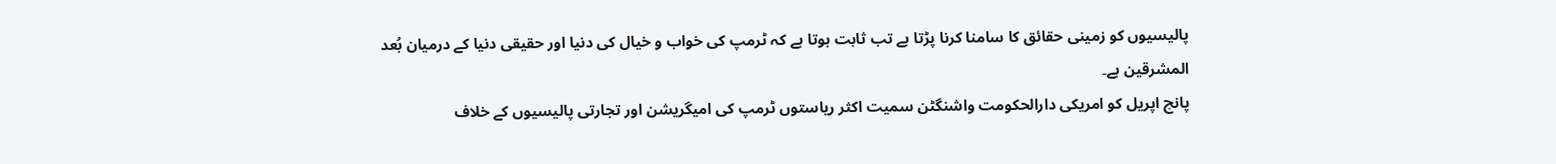پالیسیوں کو زمینی حقائق کا سامنا کرنا پڑتا ہے تب ثابت ہوتا ہے کہ ٹرمپ کی خواب و خیال کی دنیا اور حقیقی دنیا کے درمیان بُعد المشرقین ہے۔
پانچ اپریل کو امریکی دارالحکومت واشنگٹن سمیت اکثر ریاستوں ٹرمپ کی امیگریشن اور تجارتی پالیسیوں کے خلاف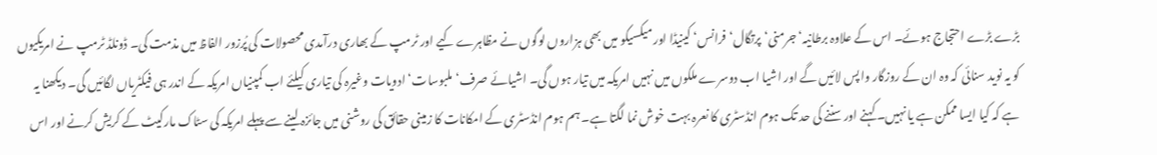بڑے بڑے احتجاج ہوئے۔ اس کے علاوہ برطانیہ‘ جرمنی‘ پرتگال‘ فرانس‘ کینیڈا اور میکسیکو میں بھی ہزاروں لوگوں نے مظاہرے کیے اور ٹرمپ کے بھاری درآمدی محصولات کی پُرزور الفاظ میں مذمت کی۔ ڈونلڈ ٹرمپ نے امریکیوں کو یہ نوید سنائی کہ وہ ان کے روزگار واپس لائیں گے اور اشیا اب دوسرے ملکوں میں نہیں امریکہ میں تیار ہوں گی۔ اشیائے صرف‘ ملبوسات‘ ادویات وغیرہ کی تیاری کیلئے اب کمپنیاں امریکہ کے اندر ہی فیکٹریاں لگائیں گی۔ دیکھنا یہ ہے کہ کیا ایسا ممکن ہے یا نہیں۔ کہنے اور سننے کی حد تک ہوم انڈسٹری کا نعرہ بہت خوش نما لگتا ہے۔ ہم ہوم انڈسٹری کے امکانات کا زمینی حقائق کی روشنی میں جائزہ لینے سے پہلے امریکہ کی سٹاک مارکیٹ کے کریش کرنے اور اس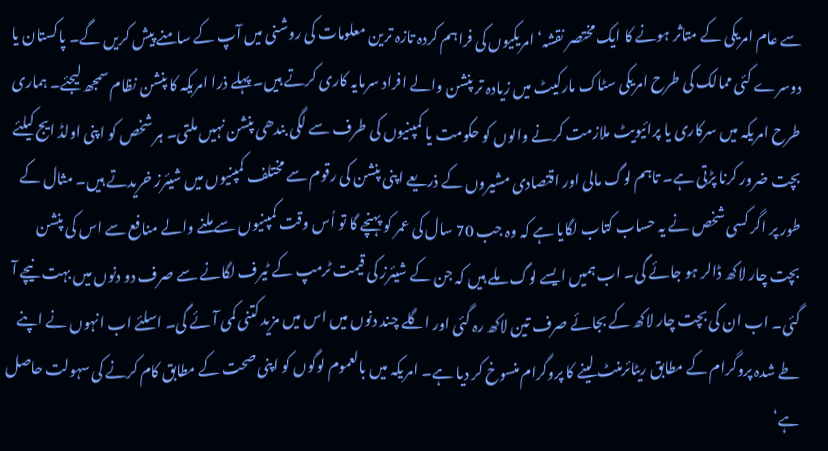سے عام امریکی کے متاثر ہونے کا ایک مختصر نقشہ‘ امریکیوں کی فراہم کردہ تازہ ترین معلومات کی روشنی میں آپ کے سامنے پیش کریں گے۔ پاکستان یا دوسرے کئی ممالک کی طرح امریکی سٹاک مارکیٹ میں زیادہ تر پنشن والے افراد سرمایہ کاری کرتے ہیں۔ پہلے ذرا امریکہ کا پنشن نظام سمجھ لیجئے۔ ہماری طرح امریکہ میں سرکاری یا پرائیویٹ ملازمت کرنے والوں کو حکومت یا کمپنیوں کی طرف سے لگی بندھی پنشن نہیں ملتی۔ ہر شخص کو اپنی اولڈ ایج کیلئے بچت ضرور کرنا پڑتی ہے۔ تاہم لوگ مالی اور اقتصادی مشیروں کے ذریعے اپنی پنشن کی رقوم سے مختلف کمپنیوں میں شیئرز خریدتے ہیں۔ مثال کے طور پر اگر کسی شخص نے یہ حساب کتاب لگایا ہے کہ وہ جب 70 سال کی عمر کو پہنچے گا تو اُس وقت کمپنیوں سے ملنے والے منافع سے اس کی پنشن بچت چار لاکھ ڈالر ہو جائے گی۔ اب ہمیں ایسے لوگ ملے ہیں کہ جن کے شیئرز کی قیمت ٹرمپ کے ٹیرف لگانے سے صرف دو دنوں میں بہت نیچے آ گئی۔ اب ان کی بچت چار لاکھ کے بجائے صرف تین لاکھ رہ گئی اور اگلے چند دنوں میں اس میں مزید کتنی کمی آئے گی۔ اسلئے اب انہوں نے اپنے طے شدہ پروگرام کے مطابق ریٹائرمنٹ لینے کا پروگرام منسوخ کر دیا ہے۔ امریکہ میں بالعموم لوگوں کو اپنی صحت کے مطابق کام کرنے کی سہولت حاصل ہے‘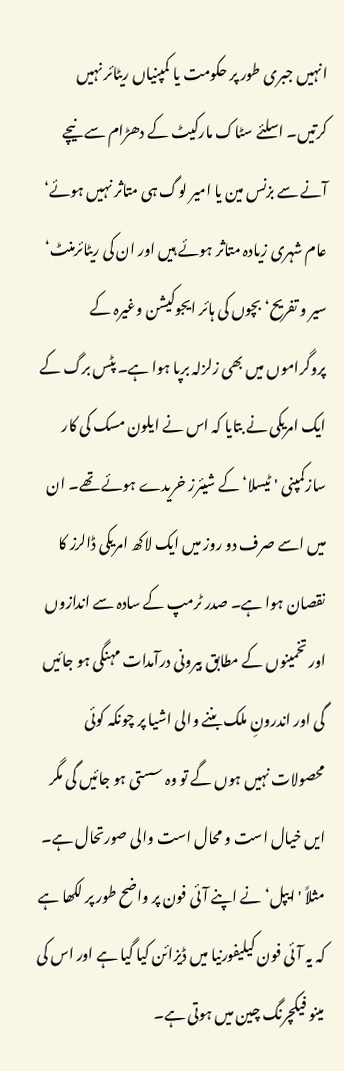انہیں جبری طور پر حکومت یا کمپنیاں ریٹائر نہیں کرتیں۔ اسلئے سٹاک مارکیٹ کے دھڑام سے نیچے آنے سے بزنس مین یا امیر لوگ ہی متاثر نہیں ہوئے‘ عام شہری زیادہ متاثر ہوئے ہیں اور ان کی ریٹائرمنٹ‘ سیر و تفریح‘ بچوں کی ہائر ایجوکیشن وغیرہ کے پروگراموں میں بھی زلزلہ برپا ہوا ہے۔ پٹس برگ کے ایک امریکی نے بتایا کہ اس نے ایلون مسک کی کار سازکمپنی 'ٹیسلا‘ کے شیئرز خریدے ہوئے تھے۔ ان میں اسے صرف دو روز میں ایک لاکھ امریکی ڈالرز کا نقصان ہوا ہے۔ صدر ٹرمپ کے سادہ سے اندازوں اور تخمینوں کے مطابق بیرونی درآمدات مہنگی ہو جائیں گی اور اندرونِ ملک بننے والی اشیا پر چونکہ کوئی محصولات نہیں ہوں گے تو وہ سستی ہو جائیں گی مگر ایں خیال است و محال است والی صورتحال ہے۔ مثلاً 'ایپل‘ نے اپنے آئی فون پر واضح طور پر لکھا ہے کہ یہ آئی فون کیلیفورنیا میں ڈیزائن کیا گیا ہے اور اس کی مینو فیکچرنگ چین میں ہوتی ہے۔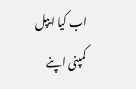اب کیا ایپل کمپنی اپنے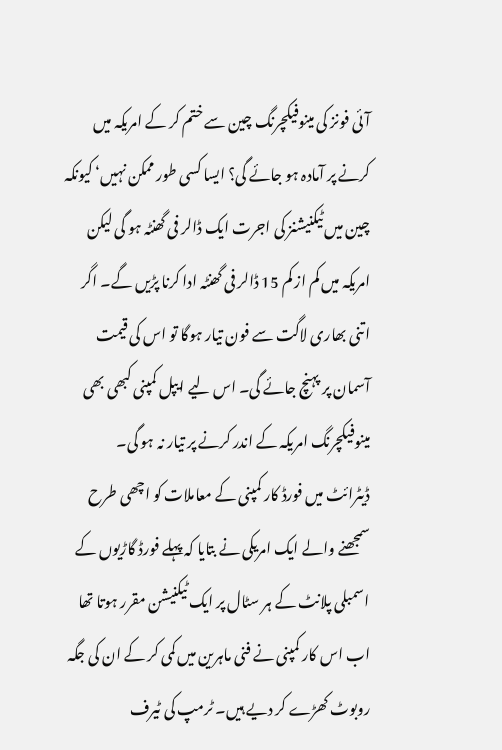آئی فونز کی مینوفیکچرنگ چین سے ختم کر کے امریکہ میں کرنے پر آمادہ ہو جائے گی؟ ایسا کسی طور ممکن نہیں‘ کیونکہ چین میں ٹیکنیشنز کی اجرت ایک ڈالر فی گھنٹہ ہو گی لیکن امریکہ میں کم از کم 15 ڈالر فی گھنٹہ ادا کرنا پڑیں گے۔ اگر اتنی بھاری لاگت سے فون تیار ہوگا تو اس کی قیمت آسمان پر پہنچ جائے گی۔ اس لیے ایپل کمپنی کبھی بھی مینوفیکچرنگ امریکہ کے اندر کرنے پر تیار نہ ہو گی۔
ڈیٹرائٹ میں فورڈ کار کمپنی کے معاملات کو اچھی طرح سمجھنے والے ایک امریکی نے بتایا کہ پہلے فورڈ گاڑیوں کے اسمبلی پلانٹ کے ہر سٹال پر ایک ٹیکنیشن مقرر ہوتا تھا اب اس کار کمپنی نے فنی ماہرین میں کمی کر کے ان کی جگہ روبوٹ کھڑے کر دیے ہیں۔ ٹرمپ کی ٹیرف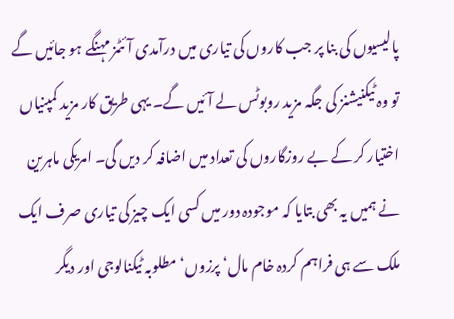پالیسیوں کی بنا پر جب کاروں کی تیاری میں درآمدی آئٹمز مہنگے ہو جائیں گے تو وہ ٹیکنیشنز کی جگہ مزید روبوٹس لے آئیں گے۔ یہی طریق کار مزید کمپنیاں اختیار کر کے بے روزگاروں کی تعداد میں اضافہ کر دیں گی۔ امریکی ماہرین نے ہمیں یہ بھی بتایا کہ موجودہ دور میں کسی ایک چیز کی تیاری صرف ایک ملک سے ہی فراہم کردہ خام مال‘ پرزوں‘ مطلوبہ ٹیکنالوجی اور دیگر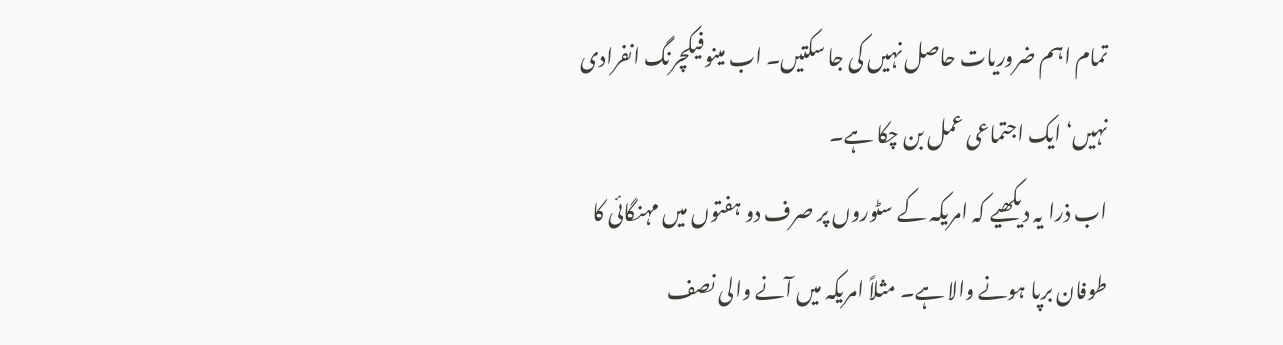تمام اہم ضروریات حاصل نہیں کی جا سکتیں۔ اب مینوفیکچرنگ انفرادی نہیں‘ ایک اجتماعی عمل بن چکا ہے۔
اب ذرا یہ دیکھیے کہ امریکہ کے سٹوروں پر صرف دو ہفتوں میں مہنگائی کا طوفان برپا ہونے والا ہے۔ مثلاً امریکہ میں آنے والی نصف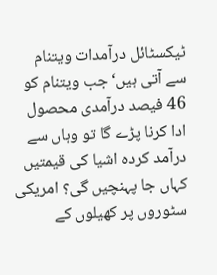ٹیکسٹائل درآمدات ویتنام سے آتی ہیں‘ جب ویتنام کو 46 فیصد درآمدی محصول ادا کرنا پڑے گا تو وہاں سے درآمد کردہ اشیا کی قیمتیں کہاں جا پہنچیں گی؟ امریکی سٹوروں پر کھیلوں کے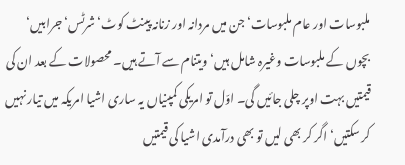ملبوسات اور عام ملبوسات‘ جن میں مردانہ اور زنانہ پینٹ کوٹ‘ شرٹس‘ جرابیں‘ بچوں کے ملبوسات وغیرہ شامل ہیں‘ ویتنام سے آتے ہیں۔ محصولات کے بعد ان کی قیمتیں بہت اوپر چلی جائیں گی۔ اوّل تو امریکی کمپنیاں یہ ساری اشیا امریکہ میں تیار نہیں کر سکتیں‘ اگر کر بھی لیں تو بھی درآمدی اشیا کی قیمتیں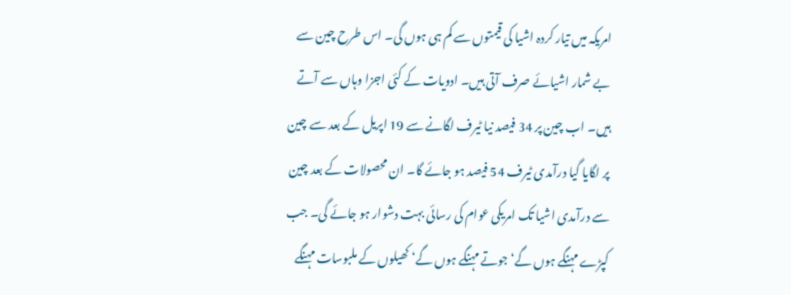امریکہ میں تیار کردہ اشیا کی قیمتوں سے کم ہی ہوں گی۔ اس طرح چین سے بے شمار اشیائے صرف آتی ہیں۔ ادویات کے کئی اجزا وہاں سے آتے ہیں۔ اب چین پر 34 فیصد نیا ٹیرف لگانے سے 19 اپریل کے بعد سے چین پر لگایا گیا درآمدی ٹیرف 54 فیصد ہو جائے گا۔ ان محصولات کے بعد چین سے درآمدی اشیا تک امریکی عوام کی رسائی بہت دشوار ہو جائے گی۔ جب کپڑے مہنگے ہوں گے‘ جوتے مہنگے ہوں گے‘ کھیلوں کے ملبوسات مہنگے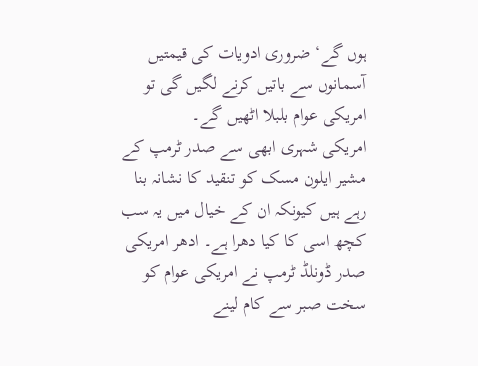ہوں گے‘ ضروری ادویات کی قیمتیں آسمانوں سے باتیں کرنے لگیں گی تو امریکی عوام بلبلا اٹھیں گے۔
امریکی شہری ابھی سے صدر ٹرمپ کے مشیر ایلون مسک کو تنقید کا نشانہ بنا رہے ہیں کیونکہ ان کے خیال میں یہ سب کچھ اسی کا کیا دھرا ہے۔ ادھر امریکی صدر ڈونلڈ ٹرمپ نے امریکی عوام کو سخت صبر سے کام لینے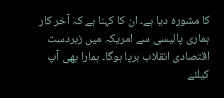کا مشورہ دیا ہے۔ ان کا کہنا ہے کہ آخر کار ہماری پالیسی سے امریکہ میں زبردست اقتصادی انقلاب برپا ہوگا۔ ہمارا بھی آپ کیلئے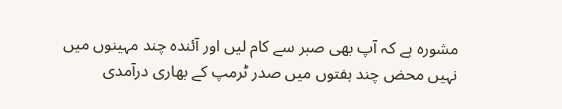مشورہ ہے کہ آپ بھی صبر سے کام لیں اور آئندہ چند مہینوں میں نہیں محض چند ہفتوں میں صدر ٹرمپ کے بھاری درآمدی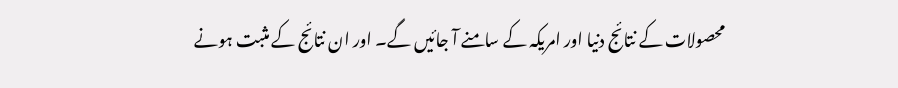محصولات کے نتائج دنیا اور امریکہ کے سامنے آ جائیں گے۔ اور ان نتائج کے مثبت ہونے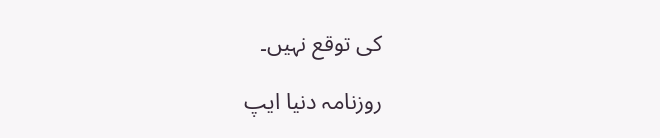کی توقع نہیں۔

روزنامہ دنیا ایپ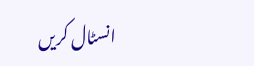انسٹال کریں